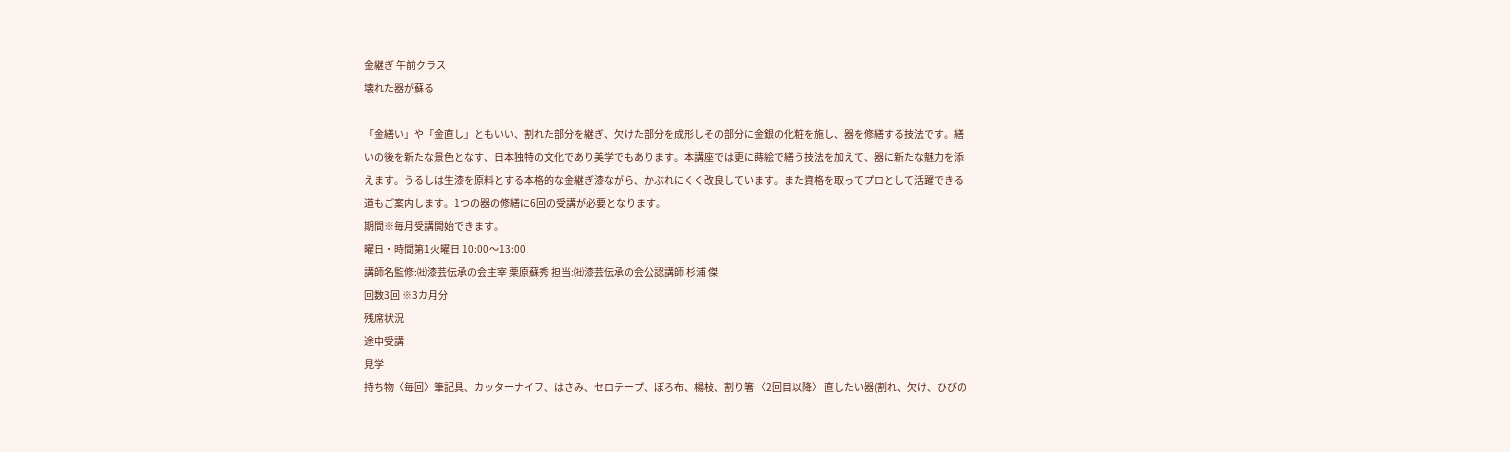金継ぎ 午前クラス
壊れた器が蘇る

「金繕い」や「金直し」ともいい、割れた部分を継ぎ、欠けた部分を成形しその部分に金銀の化粧を施し、器を修繕する技法です。繕いの後を新たな景色となす、日本独特の文化であり美学でもあります。本講座では更に蒔絵で繕う技法を加えて、器に新たな魅力を添えます。うるしは生漆を原料とする本格的な金継ぎ漆ながら、かぶれにくく改良しています。また資格を取ってプロとして活躍できる道もご案内します。1つの器の修繕に6回の受講が必要となります。
期間※毎月受講開始できます。
曜日・時間第1火曜日 10:00〜13:00
講師名監修:㈳漆芸伝承の会主宰 栗原蘇秀 担当:㈳漆芸伝承の会公認講師 杉浦 傑
回数3回 ※3カ月分
残席状況
途中受講
見学
持ち物〈毎回〉筆記具、カッターナイフ、はさみ、セロテープ、ぼろ布、楊枝、割り箸 〈2回目以降〉 直したい器(割れ、欠け、ひびの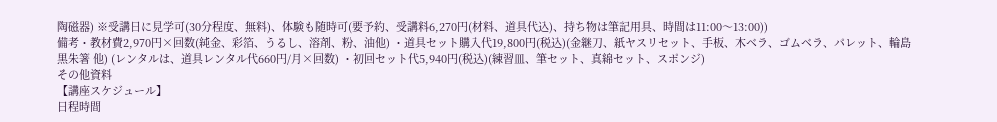陶磁器) ※受講日に見学可(30分程度、無料)、体験も随時可(要予約、受講料6,270円(材料、道具代込)、持ち物は筆記用具、時間は11:00〜13:00))
備考・教材費2,970円×回数(純金、彩箔、うるし、溶剤、粉、油他) ・道具セット購入代19,800円(税込)(金継刀、紙ヤスリセット、手板、木ベラ、ゴムベラ、パレット、輪島黒朱箸 他) (レンタルは、道具レンタル代660円/月×回数) ・初回セット代5,940円(税込)(練習皿、筆セット、真綿セット、スポンジ)
その他資料
【講座スケジュール】
日程時間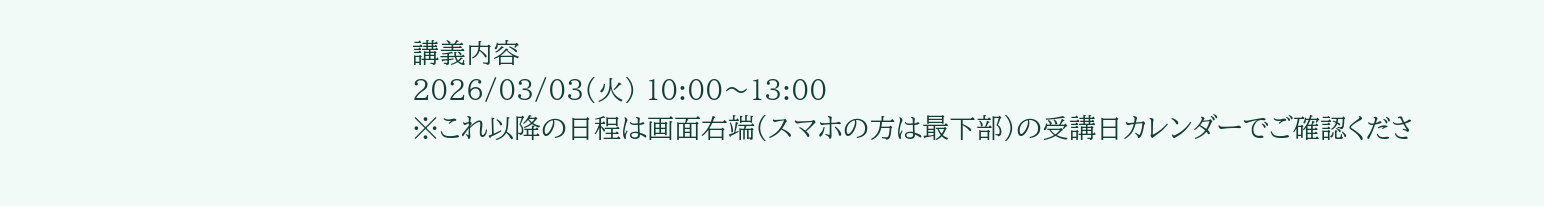講義内容
2026/03/03(火) 10:00〜13:00
※これ以降の日程は画面右端(スマホの方は最下部)の受講日カレンダーでご確認くださ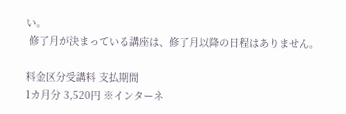い。
 修了月が決まっている講座は、修了月以降の日程はありません。

料金区分受講料 支払期間
1カ月分 3,520円 ※インターネ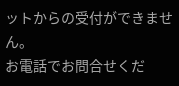ットからの受付ができません。
お電話でお問合せくだ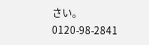さい。
0120-98-2841